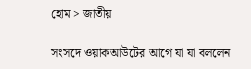হোম > জাতীয়

সংসদে ওয়াকআউটের আগে যা যা বললেন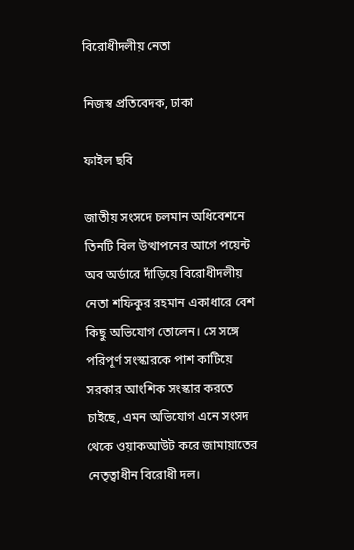বিরোধীদলীয় নেতা

নিজস্ব প্রতিবেদক, ঢাকা

ফাইল ছবি

জাতীয় সংসদে চলমান অধিবেশনে তিনটি বিল উত্থাপনের আগে পয়েন্ট অব অর্ডারে দাঁড়িয়ে বিরোধীদলীয় নেতা শফিকুর রহমান একাধারে বেশ কিছু অভিযোগ তোলেন। সে সঙ্গে পরিপূর্ণ সংস্কারকে পাশ কাটিয়ে সরকার আংশিক সংস্কার করতে চাইছে, এমন অভিযোগ এনে সংসদ থেকে ওয়াকআউট করে জামায়াতের নেতৃত্বাধীন বিরোধী দল।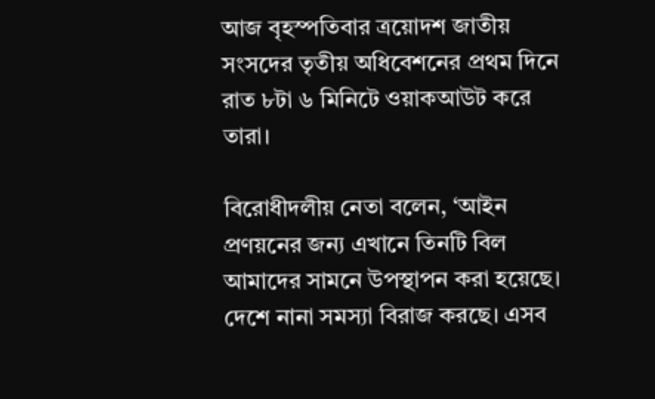আজ বৃহস্পতিবার ত্রয়োদশ জাতীয় সংসদের তৃতীয় অধিবেশনের প্রথম দিনে রাত ৮টা ৬ মিনিটে ওয়াকআউট করে তারা।

বিরোধীদলীয় নেতা বলেন, ‘আইন প্রণয়নের জন্য এখানে তিনটি বিল আমাদের সামনে উপস্থাপন করা হয়েছে। দেশে নানা সমস্যা বিরাজ করছে। এসব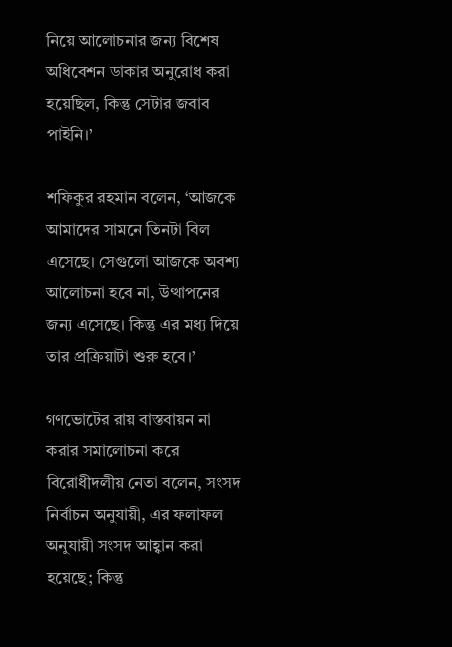নিয়ে আলোচনার জন্য বিশেষ অধিবেশন ডাকার অনুরোধ করা হয়েছিল, কিন্তু সেটার জবাব পাইনি।’

শফিকুর রহমান বলেন, ‘আজকে আমাদের সামনে তিনটা বিল এসেছে। সেগুলো আজকে অবশ্য আলোচনা হবে না, উত্থাপনের জন্য এসেছে। কিন্তু এর মধ্য দিয়ে তার প্রক্রিয়াটা শুরু হবে।’

গণভোটের রায় বাস্তবায়ন না করার সমালোচনা করে বিরোধীদলীয় নেতা বলেন, সংসদ নির্বাচন অনুযায়ী, এর ফলাফল অনুযায়ী সংসদ আহ্বান করা হয়েছে; কিন্তু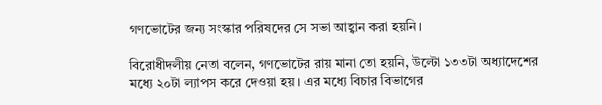গণভোটের জন্য সংস্কার পরিষদের সে সভা আহ্বান করা হয়নি।

বিরোধীদলীয় নেতা বলেন, গণভোটের রায় মানা তো হয়নি, উল্টো ১৩৩টা অধ্যাদেশের মধ্যে ২০টা ল্যাপস করে দেওয়া হয়। এর মধ্যে বিচার বিভাগের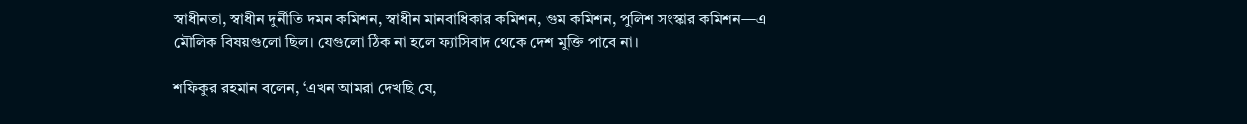স্বাধীনতা, স্বাধীন দুর্নীতি দমন কমিশন, স্বাধীন মানবাধিকার কমিশন, গুম কমিশন, পুলিশ সংস্কার কমিশন—এ মৌলিক বিষয়গুলো ছিল। যেগুলো ঠিক না হলে ফ্যাসিবাদ থেকে দেশ মুক্তি পাবে না।

শফিকুর রহমান বলেন, ‘এখন আমরা দেখছি যে,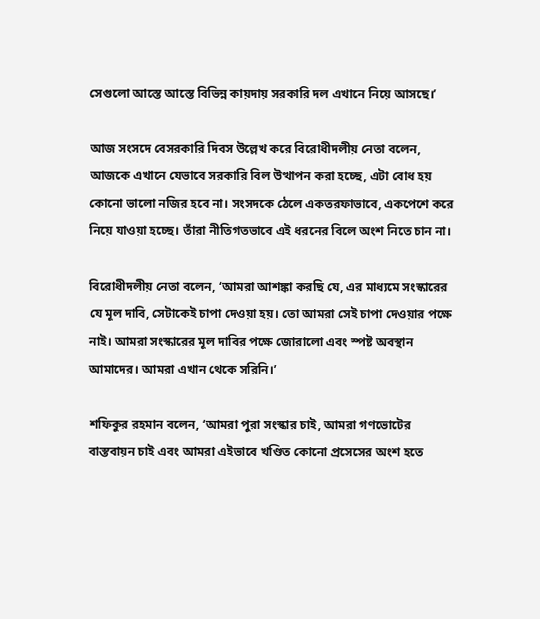সেগুলো আস্তে আস্তে বিভিন্ন কায়দায় সরকারি দল এখানে নিয়ে আসছে।’

আজ সংসদে বেসরকারি দিবস উল্লেখ করে বিরোধীদলীয় নেতা বলেন, আজকে এখানে যেভাবে সরকারি বিল উত্থাপন করা হচ্ছে, এটা বোধ হয় কোনো ভালো নজির হবে না। সংসদকে ঠেলে একতরফাভাবে, একপেশে করে নিয়ে যাওয়া হচ্ছে। তাঁরা নীতিগতভাবে এই ধরনের বিলে অংশ নিতে চান না।

বিরোধীদলীয় নেতা বলেন, ‘আমরা আশঙ্কা করছি যে, এর মাধ্যমে সংস্কারের যে মূল দাবি, সেটাকেই চাপা দেওয়া হয়। তো আমরা সেই চাপা দেওয়ার পক্ষে নাই। আমরা সংস্কারের মূল দাবির পক্ষে জোরালো এবং স্পষ্ট অবস্থান আমাদের। আমরা এখান থেকে সরিনি।’

শফিকুর রহমান বলেন, ‘আমরা পুরা সংস্কার চাই, আমরা গণভোটের বাস্তবায়ন চাই এবং আমরা এইভাবে খণ্ডিত কোনো প্রসেসের অংশ হতে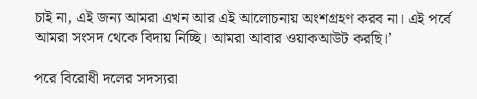চাই না, এই জন্য আমরা এখন আর এই আলোচনায় অংশগ্রহণ করব না। এই পর্বে আমরা সংসদ থেকে বিদায় নিচ্ছি। আমরা আবার ওয়াকআউট করছি।’

পরে বিরোধী দলের সদস্যরা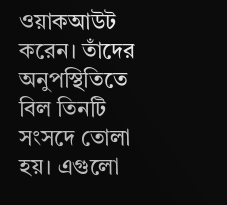ওয়াকআউট করেন। তাঁদের অনুপস্থিতিতে বিল তিনটি সংসদে তোলা হয়। এগুলো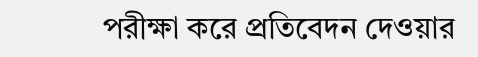পরীক্ষা করে প্রতিবেদন দেওয়ার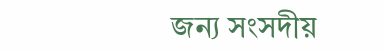জন্য সংসদীয়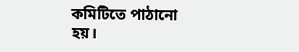কমিটিতে পাঠানো হয়।